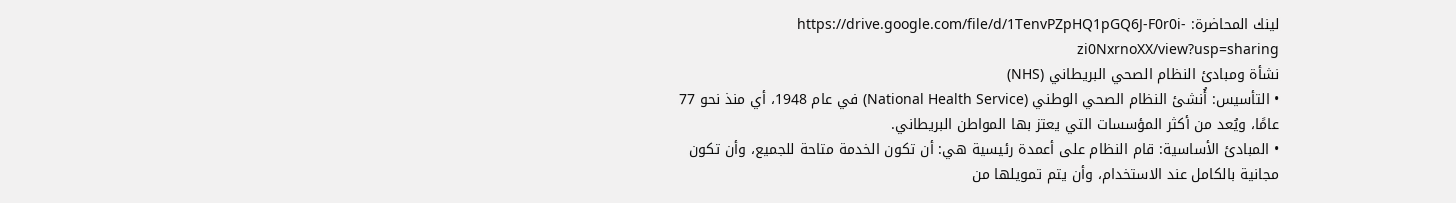لينك المحاضرة: https://drive.google.com/file/d/1TenvPZpHQ1pGQ6J-F0r0i-zi0NxrnoXX/view?usp=sharing
نشأة ومبادئ النظام الصحي البريطاني (NHS)
• التأسيس: أُنشئ النظام الصحي الوطني (National Health Service) في عام 1948، أي منذ نحو 77 عامًا، ويُعد من أكثر المؤسسات التي يعتز بها المواطن البريطاني.
• المبادئ الأساسية: قام النظام على أعمدة رئيسية هي: أن تكون الخدمة متاحة للجميع، وأن تكون مجانية بالكامل عند الاستخدام، وأن يتم تمويلها من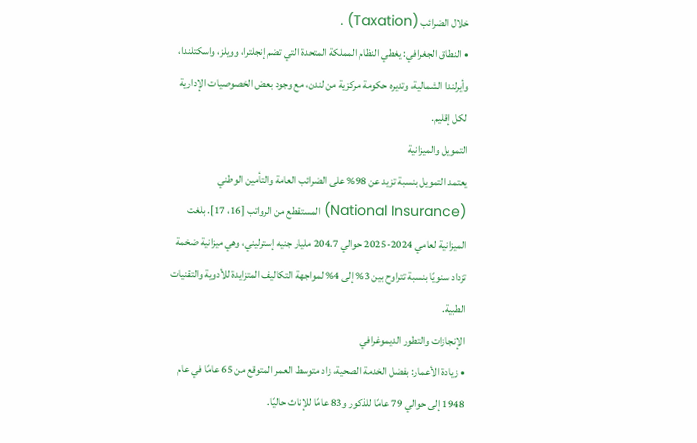خلال الضرائب (Taxation) .
• النطاق الجغرافي: يغطي النظام المملكة المتحدة التي تضم إنجلترا، وويلز، واسكتلندا، وأيرلندا الشمالية، وتديره حكومة مركزية من لندن، مع وجود بعض الخصوصيات الإدارية لكل إقليم.
التمويل والميزانية
يعتمد التمويل بنسبة تزيد عن 98% على الضرائب العامة والتأمين الوطني (National Insurance) المستقطع من الرواتب [16، 17]. بلغت الميزانية لعامي 2024-2025 حوالي 204.7 مليار جنيه إسترليني، وهي ميزانية ضخمة تزداد سنويًا بنسبة تتراوح بين 3% إلى 4% لمواجهة التكاليف المتزايدة للأدوية والتقنيات الطبية.
الإنجازات والتطور الديموغرافي
• زيادة الأعمار: بفضل الخدمة الصحية، زاد متوسط العمر المتوقع من 65 عامًا في عام 1948 إلى حوالي 79 عامًا للذكور و83 عامًا للإناث حاليًا.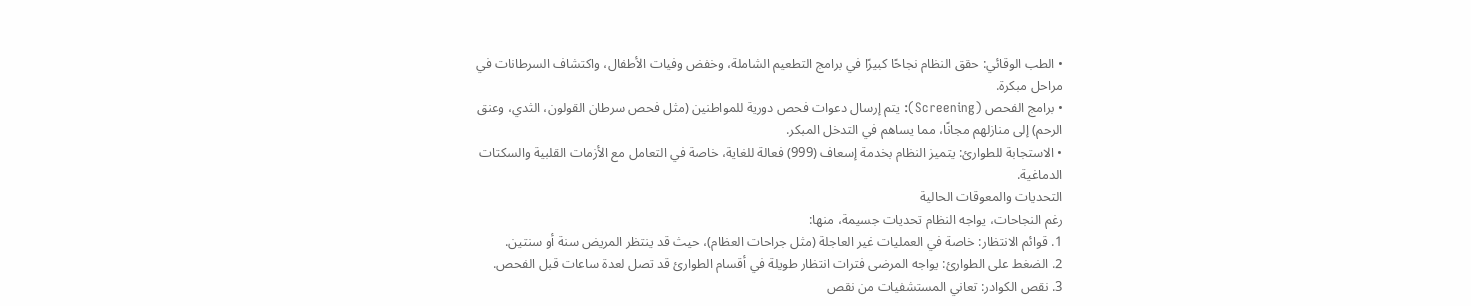• الطب الوقائي: حقق النظام نجاحًا كبيرًا في برامج التطعيم الشاملة، وخفض وفيات الأطفال، واكتشاف السرطانات في مراحل مبكرة.
• برامج الفحص (Screening): يتم إرسال دعوات فحص دورية للمواطنين (مثل فحص سرطان القولون، الثدي، وعنق الرحم) إلى منازلهم مجانًا، مما يساهم في التدخل المبكر.
• الاستجابة للطوارئ: يتميز النظام بخدمة إسعاف (999) فعالة للغاية، خاصة في التعامل مع الأزمات القلبية والسكتات الدماغية.
التحديات والمعوقات الحالية
رغم النجاحات، يواجه النظام تحديات جسيمة، منها:
1. قوائم الانتظار: خاصة في العمليات غير العاجلة (مثل جراحات العظام)، حيث قد ينتظر المريض سنة أو سنتين.
2. الضغط على الطوارئ: يواجه المرضى فترات انتظار طويلة في أقسام الطوارئ قد تصل لعدة ساعات قبل الفحص.
3. نقص الكوادر: تعاني المستشفيات من نقص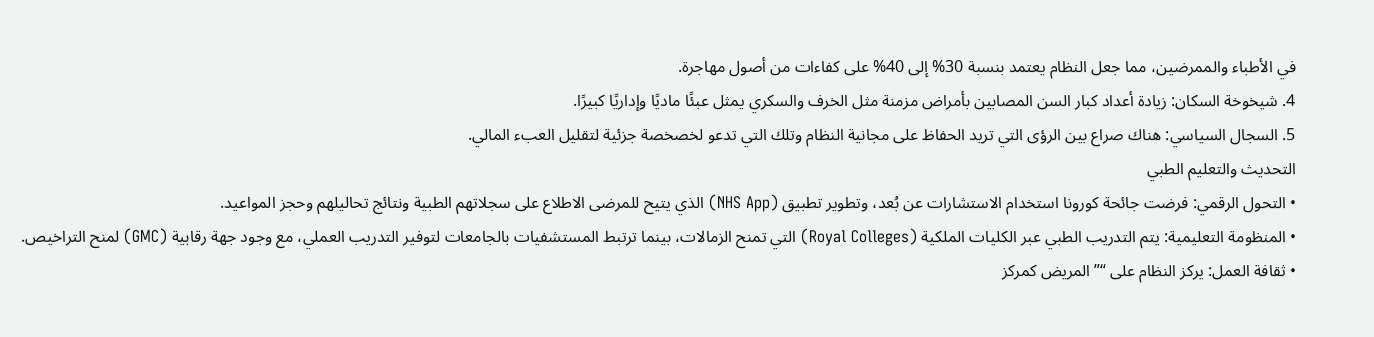في الأطباء والممرضين، مما جعل النظام يعتمد بنسبة 30% إلى 40% على كفاءات من أصول مهاجرة.
4. شيخوخة السكان: زيادة أعداد كبار السن المصابين بأمراض مزمنة مثل الخرف والسكري يمثل عبئًا ماديًا وإداريًا كبيرًا.
5. السجال السياسي: هناك صراع بين الرؤى التي تريد الحفاظ على مجانية النظام وتلك التي تدعو لخصخصة جزئية لتقليل العبء المالي.
التحديث والتعليم الطبي
• التحول الرقمي: فرضت جائحة كورونا استخدام الاستشارات عن بُعد، وتطوير تطبيق (NHS App) الذي يتيح للمرضى الاطلاع على سجلاتهم الطبية ونتائج تحاليلهم وحجز المواعيد.
• المنظومة التعليمية: يتم التدريب الطبي عبر الكليات الملكية (Royal Colleges) التي تمنح الزمالات، بينما ترتبط المستشفيات بالجامعات لتوفير التدريب العملي، مع وجود جهة رقابية (GMC) لمنح التراخيص.
• ثقافة العمل: يركز النظام على “”المريض كمركز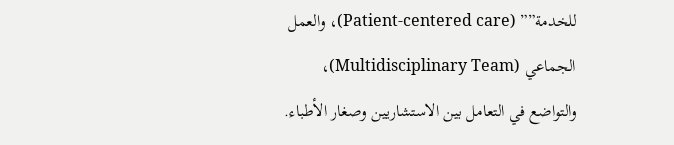للخدمة”” (Patient-centered care)، والعمل الجماعي (Multidisciplinary Team)، والتواضع في التعامل بين الاستشاريين وصغار الأطباء.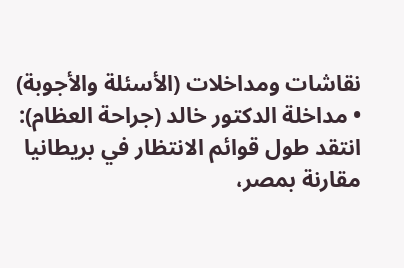نقاشات ومداخلات (الأسئلة والأجوبة)
• مداخلة الدكتور خالد (جراحة العظام): انتقد طول قوائم الانتظار في بريطانيا مقارنة بمصر،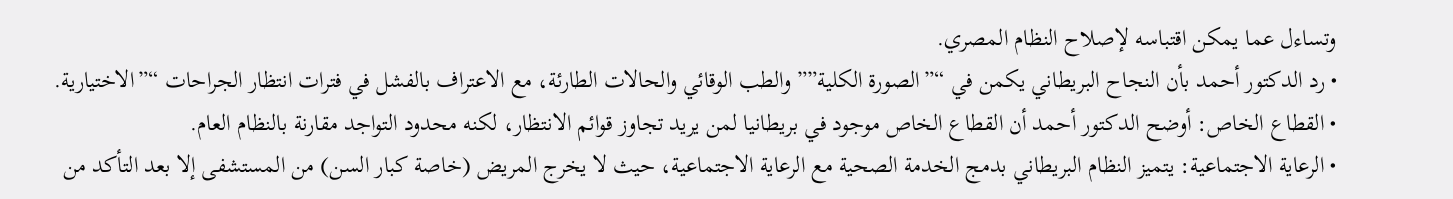وتساءل عما يمكن اقتباسه لإصلاح النظام المصري.
• رد الدكتور أحمد بأن النجاح البريطاني يكمن في “”الصورة الكلية”” والطب الوقائي والحالات الطارئة، مع الاعتراف بالفشل في فترات انتظار الجراحات “”الاختيارية.
• القطاع الخاص: أوضح الدكتور أحمد أن القطاع الخاص موجود في بريطانيا لمن يريد تجاوز قوائم الانتظار، لكنه محدود التواجد مقارنة بالنظام العام.
• الرعاية الاجتماعية: يتميز النظام البريطاني بدمج الخدمة الصحية مع الرعاية الاجتماعية، حيث لا يخرج المريض (خاصة كبار السن) من المستشفى إلا بعد التأكد من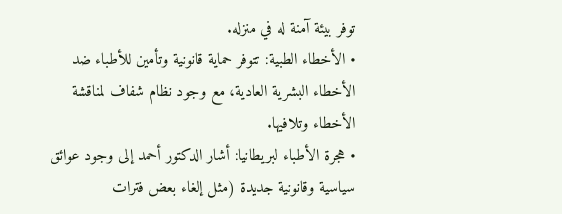توفر بيئة آمنة له في منزله.
• الأخطاء الطبية: تتوفر حماية قانونية وتأمين للأطباء ضد الأخطاء البشرية العادية، مع وجود نظام شفاف لمناقشة الأخطاء وتلافيها.
• هجرة الأطباء لبريطانيا: أشار الدكتور أحمد إلى وجود عوائق سياسية وقانونية جديدة (مثل إلغاء بعض فترات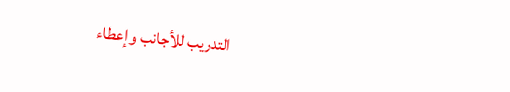التدريب للأجانب وإعطاء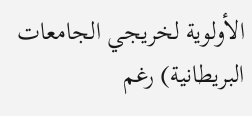الأولوية لخريجي الجامعات البريطانية) رغم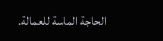الحاجة الماسة للعمالة.